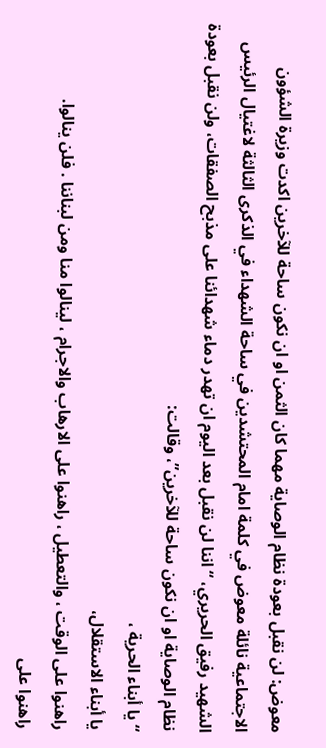معوض: لن نقبل بعودة نظام الوصاية مهما كان الثمن او ان نكون ساحة للآخرين اكدت وزيرة الشؤون الاجتماعية نائلة معوض في كلمة امام المحتشدين في ساحة الشهداء في الذكرى الثالثة لاغتيال الرئيس الشهيد رفيق الحريري، “اننا لن نقبل بعد اليوم ان تهدر دماء شهدائنا على مذبح الصفقات، ولن نقبل بعودة نظام الوصاية او ان نكون ساحة للآخرين”، وقالت:
“يا أبناء الحرية ،
يا أبناء الاستقلال،
راهنوا على الوقت ، والتعطيل ، راهنوا على الارهاب والاجرام ، لينالوا منا ومن لبناننا . فلن ينالوا.
راهنوا على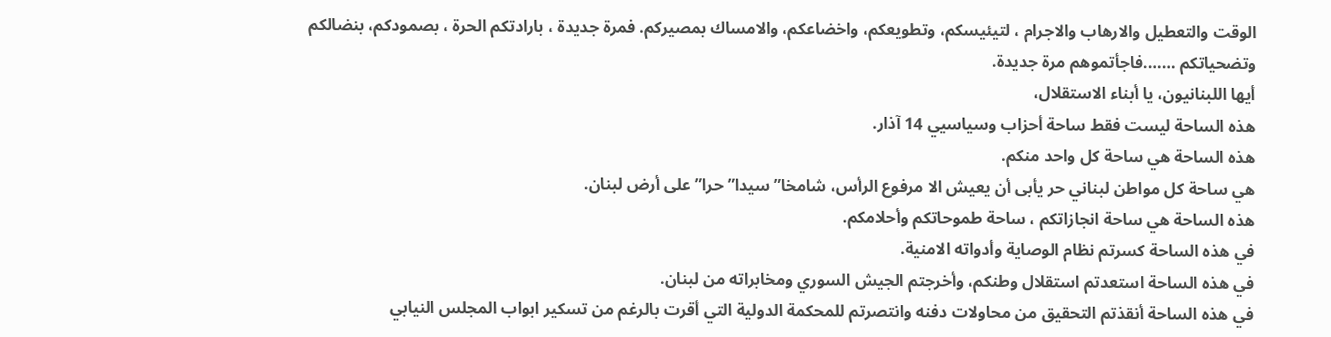الوقت والتعطيل والارهاب والاجرام ، لتيئيسكم، وتطويعكم، واخضاعكم، والامساك بمصيركم. فمرة جديدة ، بارادتكم الحرة ، بصمودكم، بنضالكم وتضحياتكم …….فاجأتموهم مرة جديدة.
أيها اللبنانيون، يا أبناء الاستقلال،
هذه الساحة ليست فقط ساحة أحزاب وسياسيي 14 آذار.
هذه الساحة هي ساحة كل واحد منكم.
هي ساحة كل مواطن لبناني حر يأبى أن يعيش الا مرفوع الرأس، شامخا” سيدا” حرا” على أرض لبنان.
هذه الساحة هي ساحة انجازاتكم ، ساحة طموحاتكم وأحلامكم.
في هذه الساحة كسرتم نظام الوصاية وأدواته الامنية.
في هذه الساحة استعدتم استقلال وطنكم، وأخرجتم الجيش السوري ومخابراته من لبنان.
في هذه الساحة أنقذتم التحقيق من محاولات دفنه وانتصرتم للمحكمة الدولية التي أقرت بالرغم من تسكير ابواب المجلس النيابي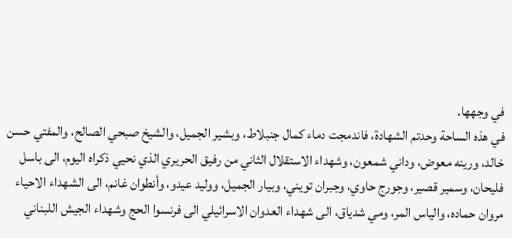في وجهها.
في هذه الساحة وحدتم الشهادة، فاندمجت دماء كمال جنبلاط، وبشير الجميل، والشيخ صبحي الصالح، والمفتي حسن خالد، ورينه معوض، وداني شمعون، وشهداء الاستقلال الثاني من رفيق الحريري الذي نحيي ذكراه اليوم، الى باسل فليحان، وسمير قصير، وجورج حاوي، وجبران تويني، وبيار الجميل، ووليد عيدو، وأنطوان غانم، الى الشهداء الاحياء مروان حماده، والياس المر، ومي شدياق، الى شهداء العدوان الاسرائيلي الى فرنسوا الحج وشهداء الجيش اللبناني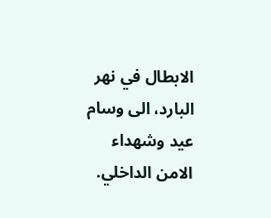الابطال في نهر البارد، الى وسام عيد وشهداء الامن الداخلي.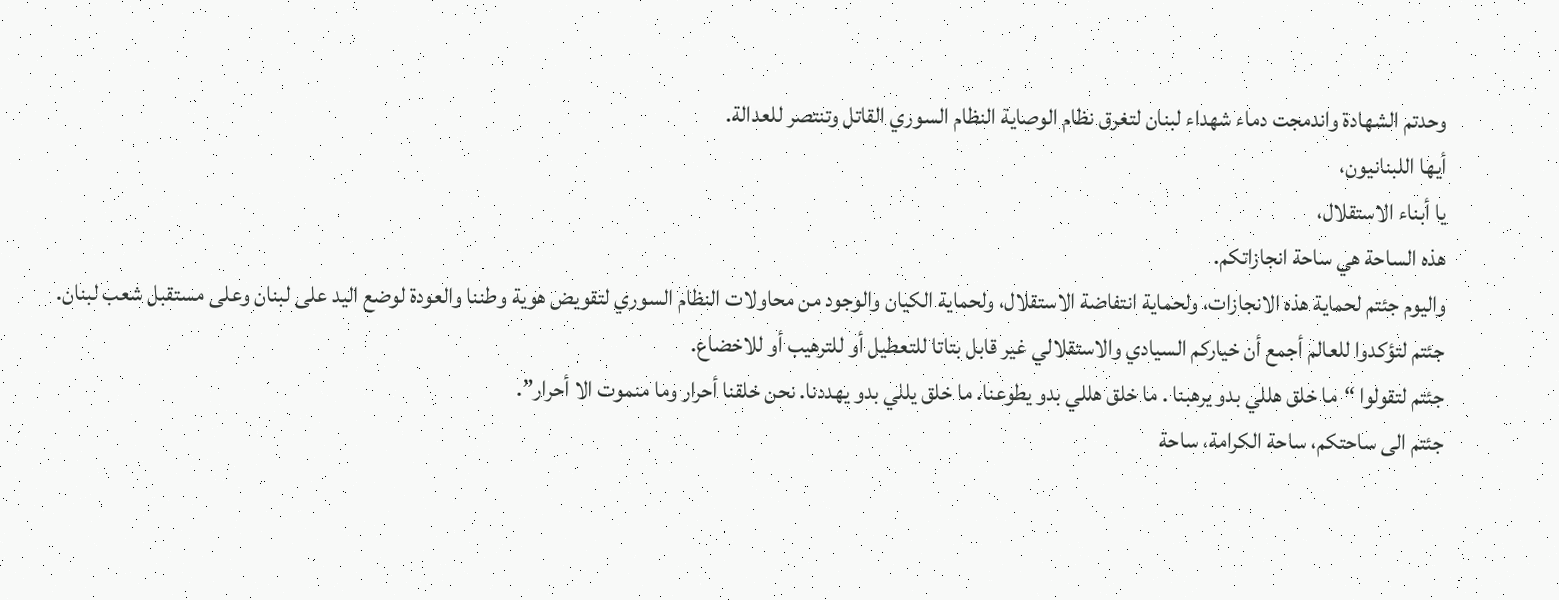وحدتم الشهادة واندمجت دماء شهداء لبنان لتغرق نظام الوصاية النظام السوري القاتل وتنتصر للعدالة.
أيها اللبنانيون،
يا أبناء الاستقلال،
هذه الساحة هي ساحة انجازاتكم.
واليوم جئتم لحماية هذه الانجازات، ولحماية انتفاضة الاستقلال، ولحماية الكيان والوجود من محاولات النظام السوري لتقويض هوية وطننا والعودة لوضع اليد على لبنان وعلى مستقبل شعب لبنان.
جئتم لتؤكدوا للعالم أجمع أن خياركم السيادي والاستقلالي غير قابل بتاتا للتعطيل أو للترهيب أو للاخضاع.
جئتم لتقولوا “ما خلق هللي بدو يرهبنا . ما خلق هللي بدو يطوعنا. ما خلق يللي بدو يهددنا. نحن خلقنا أحرار وما منموت الا أحرار”.
جئتم الى ساحتكم، ساحة الكرامة، ساحة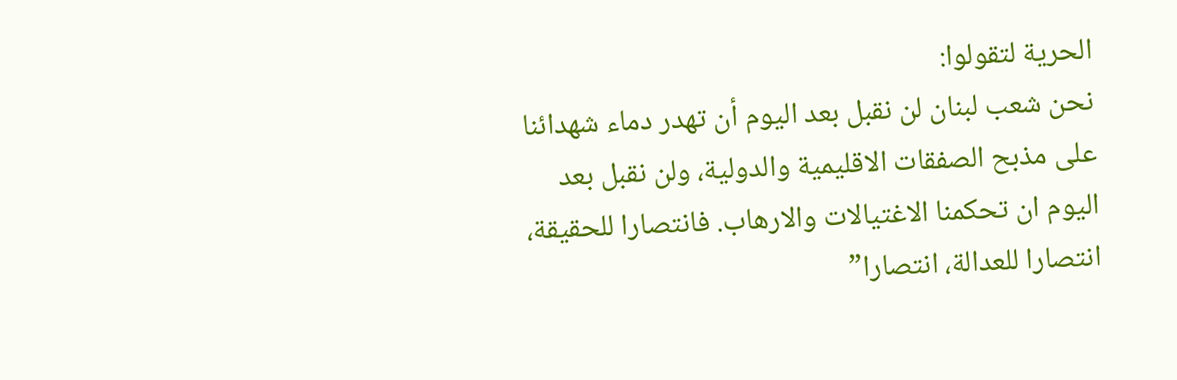الحرية لتقولوا:
نحن شعب لبنان لن نقبل بعد اليوم أن تهدر دماء شهدائنا على مذبح الصفقات الاقليمية والدولية، ولن نقبل بعد اليوم ان تحكمنا الاغتيالات والارهاب. فانتصارا للحقيقة، انتصارا للعدالة، انتصارا”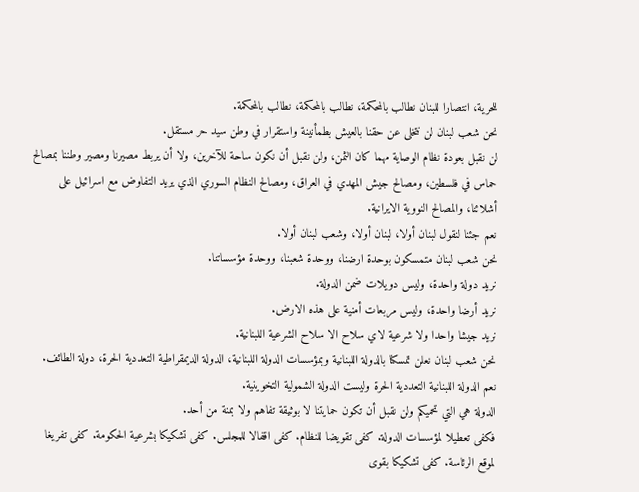للحرية، انتصارا للبنان نطالب بالمحكمة، نطالب بالمحكمة، نطالب بالمحكمة.
نحن شعب لبنان لن نتخلى عن حقنا بالعيش بطمأنينة واستقرار في وطن سيد حر مستقل.
لن نقبل بعودة نظام الوصاية مهما كان الثمن، ولن نقبل أن نكون ساحة للآخرين، ولا أن يربط مصيرنا ومصير وطننا بمصالح حماس في فلسطين، ومصالح جيش المهدي في العراق، ومصالح النظام السوري الذي يريد التفاوض مع اسرائيل على أشلائنا، والمصالح النووية الايرانية.
نعم جئنا لنقول لبنان أولا، لبنان أولا، وشعب لبنان أولا.
نحن شعب لبنان متمسكون بوحدة ارضنا، ووحدة شعبنا، ووحدة مؤسساتنا.
نريد دولة واحدة، وليس دويلات ضمن الدولة.
نريد أرضا واحدة، وليس مربعات أمنية على هذه الارض.
نريد جيشا واحدا ولا شرعية لاي سلاح الا سلاح الشرعية اللبنانية.
نحن شعب لبنان نعلن تمسكنا بالدولة اللبنانية وبمؤسسات الدولة اللبنانية، الدولة الديمقراطية التعددية الحرة، دولة الطائف.
نعم الدولة اللبنانية التعددية الحرة وليست الدولة الشمولية التخوينية.
الدولة هي التي تحميكم ولن نقبل أن تكون حمايتنا لا بوثيقة تفاهم ولا بمنة من أحد.
فكفى تعطيلا لمؤسسات الدولة. كفى تقويضا للنظام. كفى اقفالا للمجلس. كفى تشكيكا بشرعية الحكومة. كفى تفريغا لموقع الرئاسة. كفى تشكيكا بقوى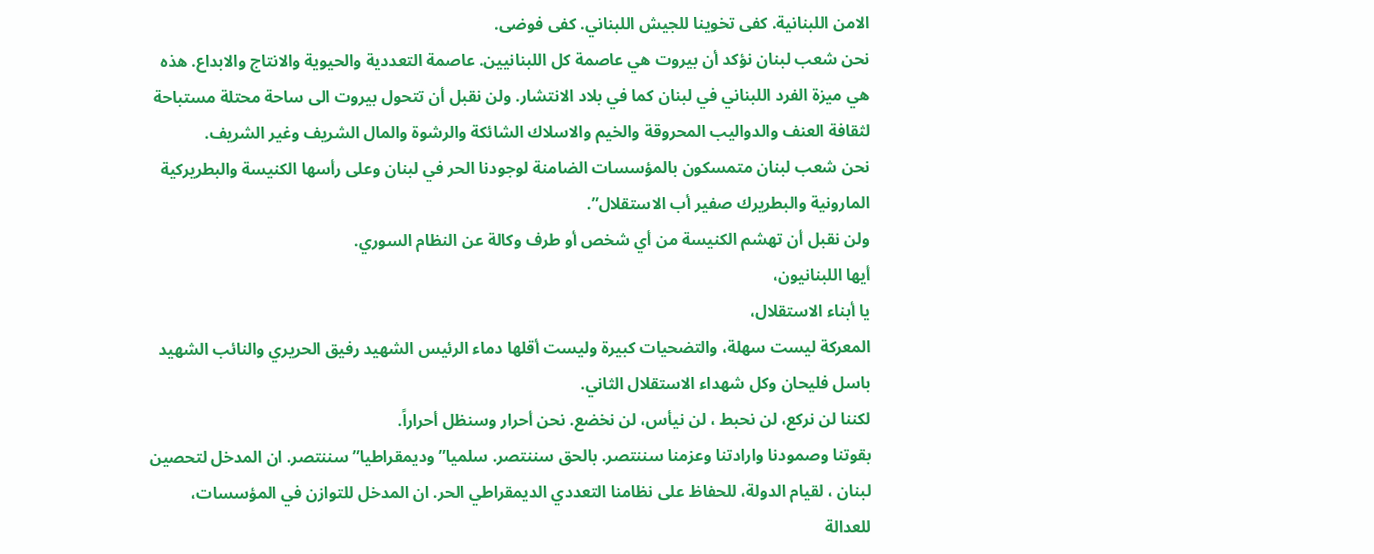الامن اللبنانية. كفى تخوينا للجيش اللبناني. كفى فوضى.
نحن شعب لبنان نؤكد أن بيروت هي عاصمة كل اللبنانيين. عاصمة التعددية والحيوية والانتاج والابداع. هذه هي ميزة الفرد اللبناني في لبنان كما في بلاد الانتشار. ولن نقبل أن تتحول بيروت الى ساحة محتلة مستباحة لثقافة العنف والدواليب المحروقة والخيم والاسلاك الشائكة والرشوة والمال الشريف وغير الشريف.
نحن شعب لبنان متمسكون بالمؤسسات الضامنة لوجودنا الحر في لبنان وعلى رأسها الكنيسة والبطريركية المارونية والبطريرك صفير أب الاستقلال”.
ولن نقبل أن تهشم الكنيسة من أي شخص أو طرف وكالة عن النظام السوري.
أيها اللبنانيون،
يا أبناء الاستقلال،
المعركة ليست سهلة، والتضحيات كبيرة وليست أقلها دماء الرئيس الشهيد رفيق الحريري والنائب الشهيد باسل فليحان وكل شهداء الاستقلال الثاني.
لكننا لن نركع، لن نحبط ، لن نيأس، لن نخضع. نحن أحرار وسنظل أحراراً.
بقوتنا وصمودنا وارادتنا وعزمنا سننتصر. بالحق سننتصر. سلميا” وديمقراطيا” سننتصر. ان المدخل لتحصين لبنان ، لقيام الدولة، للحفاظ على نظامنا التعددي الديمقراطي الحر. ان المدخل للتوازن في المؤسسات، للعدالة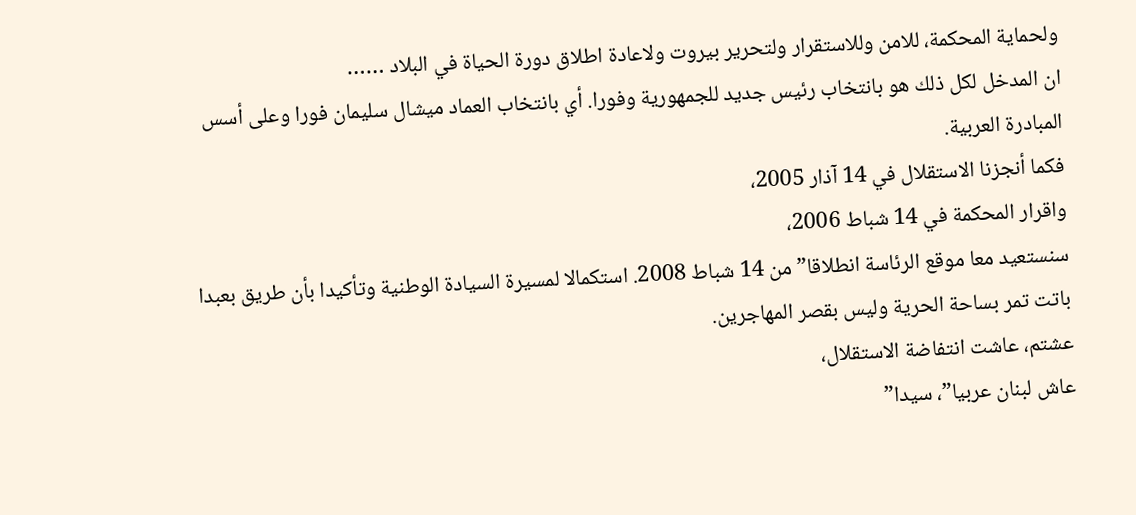ولحماية المحكمة، للامن وللاستقرار ولتحرير بيروت ولاعادة اطلاق دورة الحياة في البلاد ……
ان المدخل لكل ذلك هو بانتخاب رئيس جديد للجمهورية وفورا. أي بانتخاب العماد ميشال سليمان فورا وعلى أسس المبادرة العربية.
فكما أنجزنا الاستقلال في 14 آذار 2005،
واقرار المحكمة في 14 شباط 2006،
سنستعيد معا موقع الرئاسة انطلاقا” من 14 شباط 2008. استكمالا لمسيرة السيادة الوطنية وتأكيدا بأن طريق بعبدا باتت تمر بساحة الحرية وليس بقصر المهاجرين.
عشتم، عاشت انتفاضة الاستقلال،
عاش لبنان عربيا”، سيدا”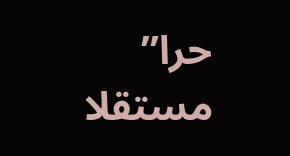حرا” مستقلا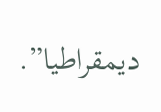ديمقراطيا”.